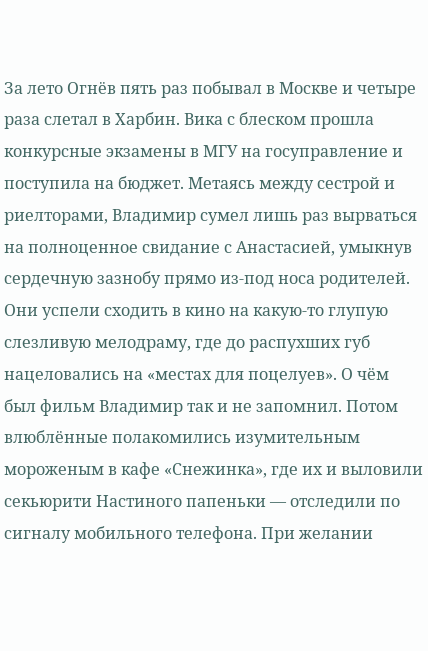За лето Огнёв пять раз побывал в Москве и четыре раза слетал в Харбин. Вика с блеском прошла конкурсные экзамены в МГУ на госуправление и поступила на бюджет. Метаясь между сестрой и риелторами, Владимир сумел лишь раз вырваться на полноценное свидание с Анастасией, умыкнув сердечную зазнобу прямо из-под носа родителей. Они успели сходить в кино на какую-то глупую слезливую мелодраму, где до распухших губ нацеловались на «местах для поцелуев». О чём был фильм Владимир так и не запомнил. Потом влюблённые полакомились изумительным мороженым в кафе «Снежинка», где их и выловили секьюрити Настиного папеньки — отследили по сигналу мобильного телефона. При желании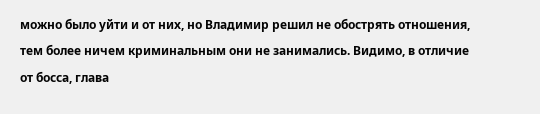можно было уйти и от них, но Владимир решил не обострять отношения, тем более ничем криминальным они не занимались. Видимо, в отличие от босса, глава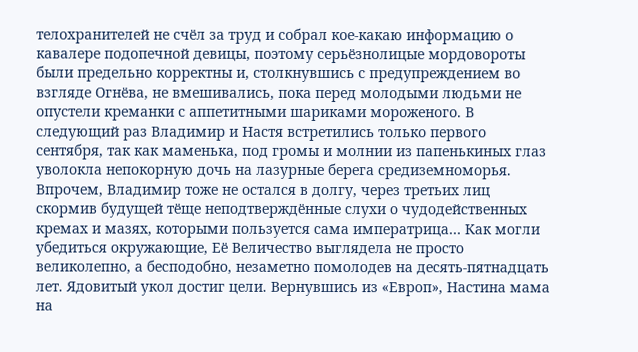телохранителей не счёл за труд и собрал кое-какаю информацию о кавалере подопечной девицы, поэтому серьёзнолицые мордовороты были предельно корректны и, столкнувшись с предупреждением во взгляде Огнёва, не вмешивались, пока перед молодыми людьми не опустели креманки с аппетитными шариками мороженого. В следующий раз Владимир и Настя встретились только первого сентября, так как маменька, под громы и молнии из папенькиных глаз уволокла непокорную дочь на лазурные берега средиземноморья.
Впрочем, Владимир тоже не остался в долгу, через третьих лиц скормив будущей тёще неподтверждённые слухи о чудодейственных кремах и мазях, которыми пользуется сама императрица… Как могли убедиться окружающие, Её Величество выглядела не просто великолепно, а бесподобно, незаметно помолодев на десять-пятнадцать лет. Ядовитый укол достиг цели. Вернувшись из «Европ», Настина мама на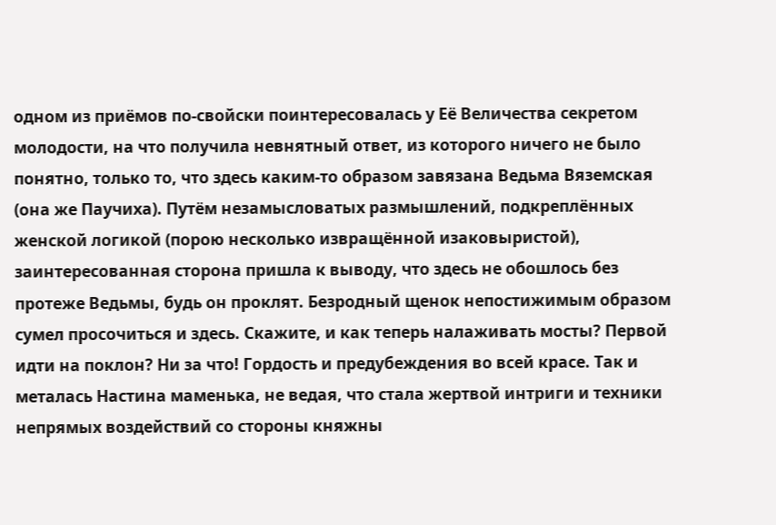одном из приёмов по-свойски поинтересовалась у Её Величества секретом молодости, на что получила невнятный ответ, из которого ничего не было понятно, только то, что здесь каким-то образом завязана Ведьма Вяземская (она же Паучиха). Путём незамысловатых размышлений, подкреплённых женской логикой (порою несколько извращённой изаковыристой), заинтересованная сторона пришла к выводу, что здесь не обошлось без протеже Ведьмы, будь он проклят. Безродный щенок непостижимым образом сумел просочиться и здесь. Скажите, и как теперь налаживать мосты? Первой идти на поклон? Ни за что! Гордость и предубеждения во всей красе. Так и металась Настина маменька, не ведая, что стала жертвой интриги и техники непрямых воздействий со стороны княжны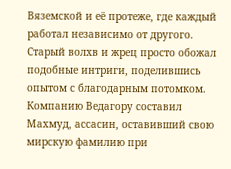Вяземской и её протеже, где каждый работал независимо от другого.
Старый волхв и жрец просто обожал подобные интриги, поделившись опытом с благодарным потомком. Компанию Ведагору составил Махмуд, ассасин, оставивший свою мирскую фамилию при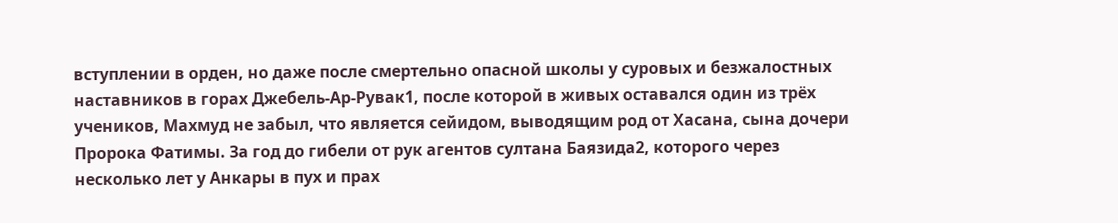вступлении в орден, но даже после смертельно опасной школы у суровых и безжалостных наставников в горах Джебель-Ар-Рувак1, после которой в живых оставался один из трёх учеников, Махмуд не забыл, что является сейидом, выводящим род от Хасана, сына дочери Пророка Фатимы. За год до гибели от рук агентов султана Баязида2, которого через несколько лет у Анкары в пух и прах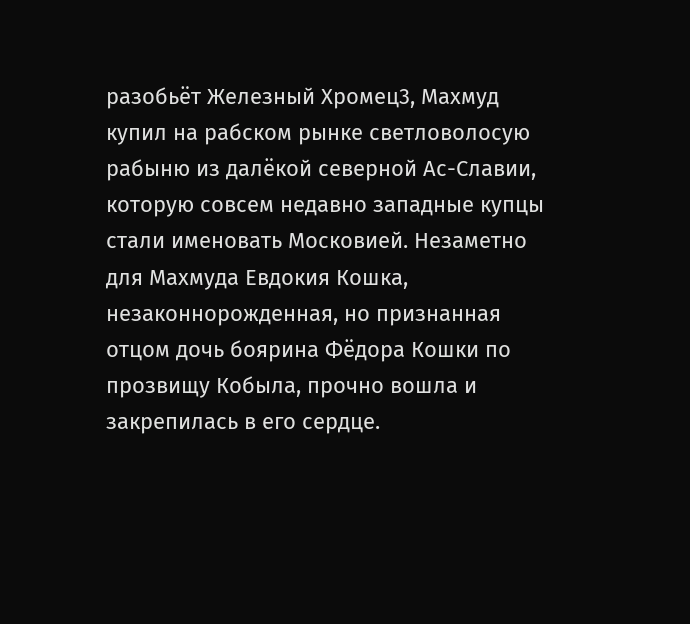разобьёт Железный Хромец3, Махмуд купил на рабском рынке светловолосую рабыню из далёкой северной Ас-Славии, которую совсем недавно западные купцы стали именовать Московией. Незаметно для Махмуда Евдокия Кошка, незаконнорожденная, но признанная отцом дочь боярина Фёдора Кошки по прозвищу Кобыла, прочно вошла и закрепилась в его сердце.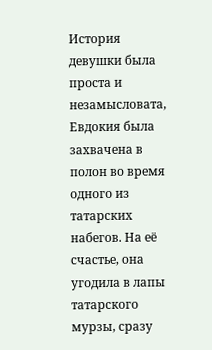История девушки была проста и незамысловата, Евдокия была захвачена в полон во время одного из татарских набегов. На её счастье, она угодила в лапы татарского мурзы, сразу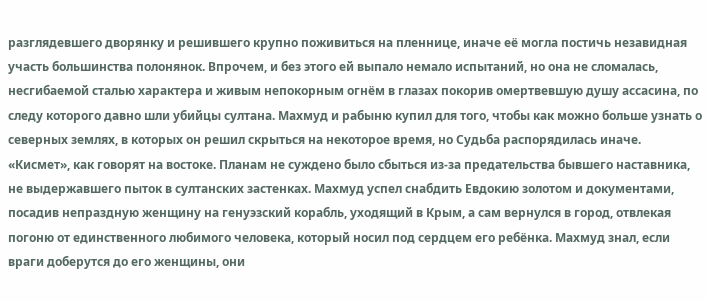разглядевшего дворянку и решившего крупно поживиться на пленнице, иначе её могла постичь незавидная участь большинства полонянок. Впрочем, и без этого ей выпало немало испытаний, но она не сломалась, несгибаемой сталью характера и живым непокорным огнём в глазах покорив омертвевшую душу ассасина, по следу которого давно шли убийцы султана. Махмуд и рабыню купил для того, чтобы как можно больше узнать о северных землях, в которых он решил скрыться на некоторое время, но Судьба распорядилась иначе. «Кисмет», как говорят на востоке. Планам не суждено было сбыться из-за предательства бывшего наставника, не выдержавшего пыток в султанских застенках. Махмуд успел снабдить Евдокию золотом и документами, посадив непраздную женщину на генуэзский корабль, уходящий в Крым, а сам вернулся в город, отвлекая погоню от единственного любимого человека, который носил под сердцем его ребёнка. Махмуд знал, если враги доберутся до его женщины, они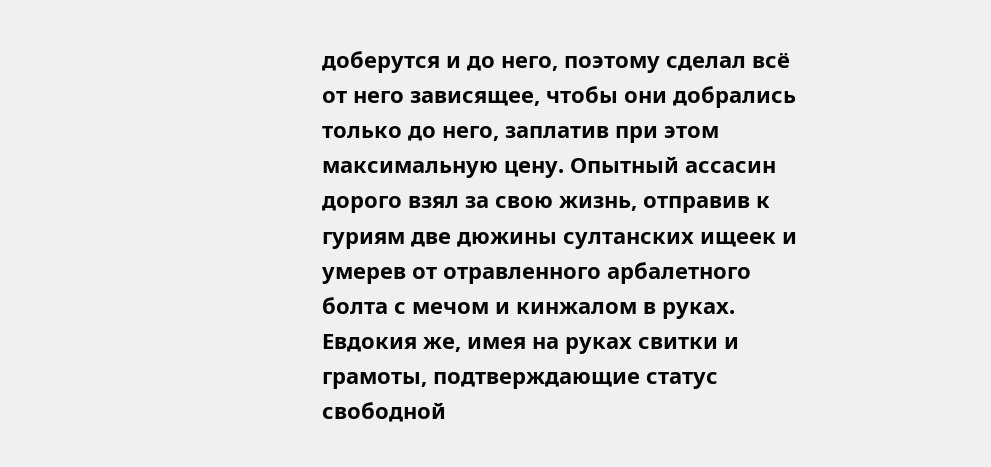доберутся и до него, поэтому сделал всё от него зависящее, чтобы они добрались только до него, заплатив при этом максимальную цену. Опытный ассасин дорого взял за свою жизнь, отправив к гуриям две дюжины султанских ищеек и умерев от отравленного арбалетного болта с мечом и кинжалом в руках. Евдокия же, имея на руках свитки и грамоты, подтверждающие статус свободной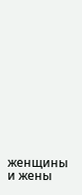женщины и жены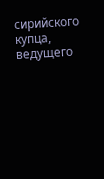сирийского купца, ведущего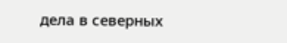дела в северных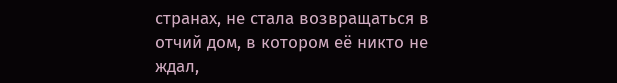странах, не стала возвращаться в отчий дом, в котором её никто не ждал,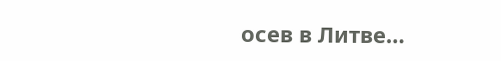осев в Литве…